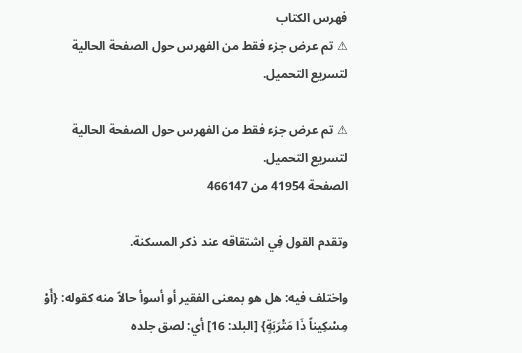فهرس الكتاب
⚠ تم عرض جزء فقط من الفهرس حول الصفحة الحالية لتسريع التحميل.

⚠ تم عرض جزء فقط من الفهرس حول الصفحة الحالية لتسريع التحميل.
الصفحة 41954 من 466147

وتقدم القول فِي اشتقاقه عند ذكر المسكنة.

واختلف فيه: هل هو بمعنى الفقير أو أسوأ حالاً منه كقوله: {أَوْ مِسْكِيناً ذَا مَتْرَبَةٍ} [البلد: 16] أي: لصق جلده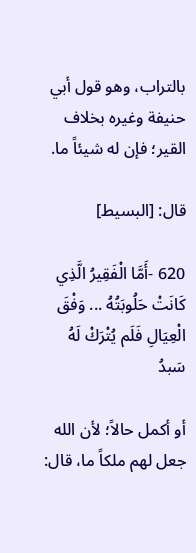بالتراب، وهو قول أبي حنيفة وغيره بخلاف القير؛ فإن له شيئاً ما.

قال: [البسيط]

620 -أَمَّا الْفَقِيرُ الَّذِي كَانَتْ حَلُوبَتُهُ ... وَفْقَ الْعِيَالِ فَلَم يُتْرَكْ لَهُ سَبدُ

أو أكمل حالاً؛ لأن الله جعل لهم ملكاً ما، قال: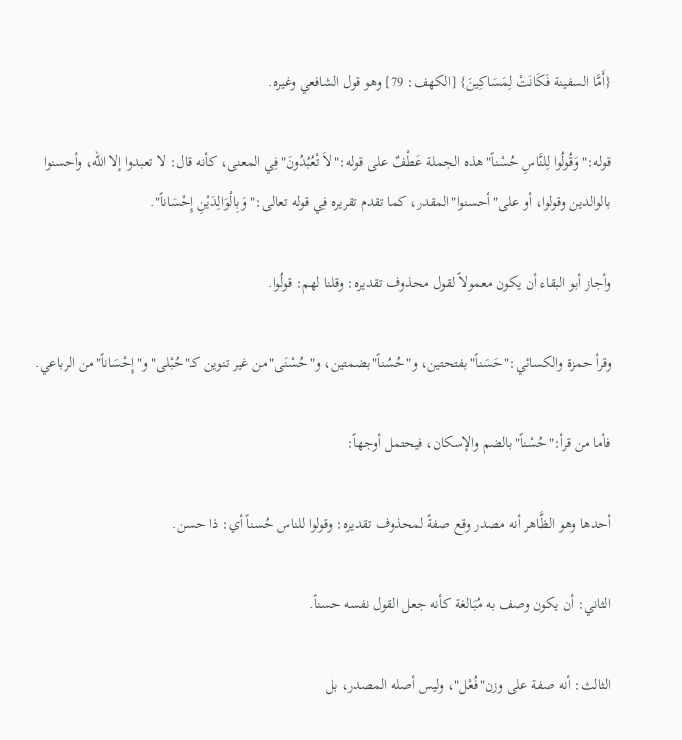{أَمَّا السفينة فَكَانَتْ لِمَسَاكِينَ} [الكهف: 79] وهو قول الشافعي وغيره.

قوله:"وَقُولُوا لِلنَّاسِ حُسْناً"هذه الجملة عَطْفٌ على قوله:"لاَ تْعُبُدُونَ"فِي المعنى، كأنه قال: لا تعبدوا إلا الله، وأحسنوا بالوالدين وقولوا، أو على"أحسنوا"المقدر، كما تقدم تقريره فِي قوله تعالى:"وَبِالْوَالِدَيْنِ إِحْسَاناً".

وأجاز أبو البقاء أن يكون معمولاً لقول محذوف تقديره: وقلنا لهم: قولُوا.

وقرأ حمزة والكسائي:"حَسَناً"بفتحتين، و"حُسُناً"بضمتين، و"حُسْنَى"من غير تنوين كـ"حُبْلى"و"إِحْسَاناً"من الرباعي.

فأما من قرأ:"حُسْناً"بالضم والإسكان، فيحتمل أوجهاً:

أحدها وهو الظَّاهر أنه مصدر وقع صفةً لمحذوف تقديره: وقولوا للناس حُسناً أي: ذا حسن.

الثاني: أن يكون وصف به مُبَالغة كأنه جعل القول نفسه حسناً.

الثالث: أنه صفة على وزن"فُعْل"، وليس أصله المصدر، بل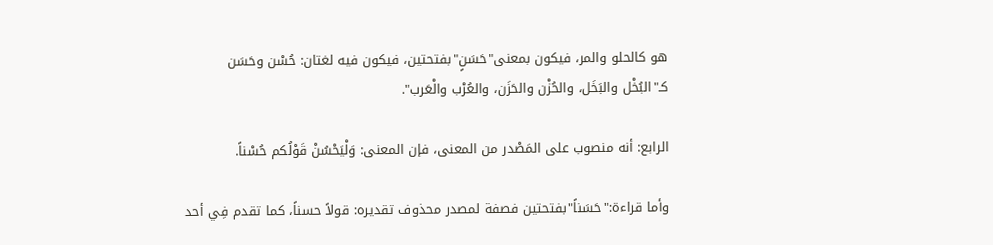هو كالحلو والمر، فيكون بمعنى"حَسَنٍ"بفتحتين، فيكون فيه لغتان: حُسْن وحَسَن كـ"البُخْل والبَخَل، والحُزْن والحَزَن، والعُرْب والْعَرب".

الرابع: أنه منصوب على المَصْدر من المعنى، فإن المعنى: وَلْيَحْسُنْ قَوْلُكم حُسْناً.

وأما قراءة:"حَسَناً"بفتحتين فصفة لمصدر محذوف تقديره: قولاً حسناً، كما تقدم فِي أحد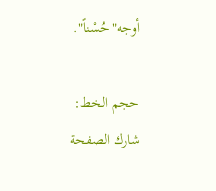أوجه"حُسْناً".

حجم الخط:
شارك الصفحة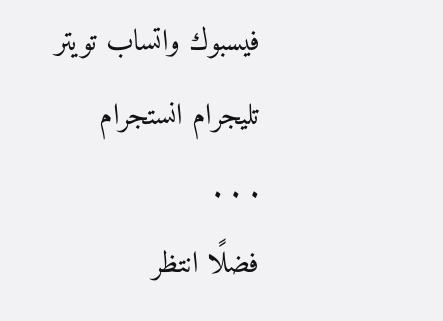فيسبوك واتساب تويتر تليجرام انستجرام
. . .
فضلًا انتظر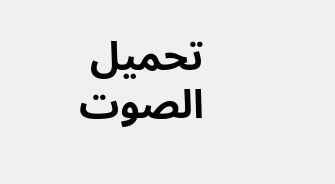تحميل الصوت